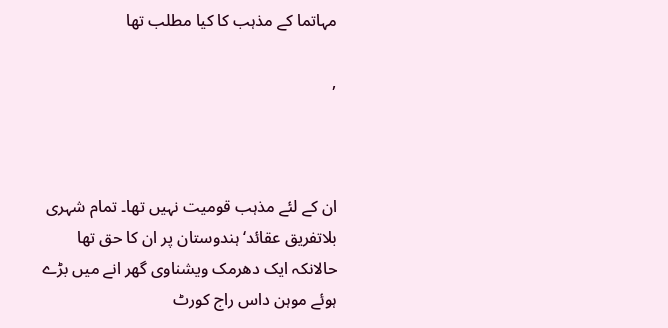مہاتما کے مذہب کا کیا مطلب تھا

,



ان کے لئے مذہب قومیت نہیں تھا۔ تمام شہری بلاتفریق عقائد‘ ہندوستان پر ان کا حق تھا
حالانکہ ایک دھرمک ویشناوی گھر انے میں بڑے ہوئے موہن داس راج کورٹ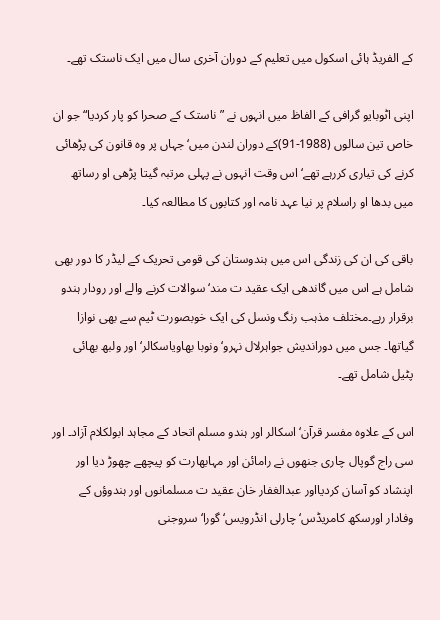کے الفریڈ ہائی اسکول میں تعلیم کے دوران آخری سال میں ایک ناستک تھے۔

اپنی اٹوبایو گرافی کے الفاظ میں انہوں نے ”ناستک کے صحرا کو پار کردیا“ جو ان خاص تین سالوں (1988-91)کے دوران لندن میں‘ جہاں پر وہ قانون کی پڑھائی کرنے کی تیاری کررہے تھے‘ اس وقت انہوں نے پہلی مرتبہ گیتا پڑھی او رساتھ میں بدھا او راسلام پر نیا عہد نامہ اور کتابوں کا مطالعہ کیا۔

باقی کی ان کی زندگی اس میں ہندوستان کی قومی تحریک کے لیڈر کا دور بھی شامل ہے اس میں گاندھی ایک عقید ت مند‘ سوالات کرنے والے اور رودار ہندو برقرار رہے۔مختلف مذہب رنگ ونسل کی ایک خوبصورت ٹیم سے بھی نوازا گیاتھا۔ جس میں دوراندیش جواہرلال نہرو‘ ونوبا بھاویاسکالر‘ اور ولبھ بھائی پٹیل شامل تھے۔

اس کے علاوہ مفسر قرآن‘ اسکالر اور ہندو مسلم اتحاد کے مجاہد ابولکلام آزاد۔ اور سی راج گوپال چاری جنھوں نے رامائن اور مہابھارت کو پیچھے چھوڑ دیا اور اپنشاد کو آسان کردیااور عبدالغفار خان عقید ت مسلمانوں اور ہندوؤں کے وفادار اورسکھ کامریڈس‘ چارلی انڈرویس‘ گورا‘ سروجنی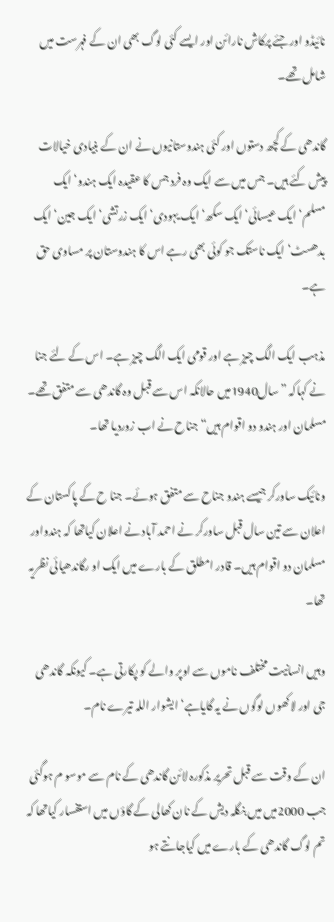نائیڈو اور جئے پرکاش نارائن اور ایسے کئی لوگ بھی ان کے فہرست میں شامل تھے۔

گاندھی کے کچھ دستوں اور کئی ہندوستانیوں نے ان کے بنیادی خیالات پیش کئے ہیں۔ جس میں سے ایک وہ فرد جس کا عقیدہ ایک ہندو‘ ایک مسلم‘ ایک عیسائی‘ ایک سکھ‘ ایک یہودی‘ ایک زرتشی‘ ایک جین‘ ایک بدھسٹ‘ ایک ناستک جو کوئی بھی رہے اس کا ہندوستان پر مساوی حق ہے۔

مذہب ایک الگ چیز ہے اور قومی ایک الگ چیز ہے۔ اس کے لئے جنا نے کہاکہ ”سال1940میں حالانکہ اس سے قبل وہ گاندھی سے متفق تھے۔ مسلمان اور ہندو دو اقوام ہیں“ جناح نے اب زوردیا تھا۔

ونائیک ساورکر جیسے ہندو جناح سے متفق ہوئے۔ جنا ح کے پاکستان کے اعلان سے تین سال قبل ساورکر نے احمد آباد نے اعلان کیاتھا کہ ہندواور مسلمان دو اقوام ہیں۔ قادر امطلق کے بارے میں ایک او رگاندھیائی نظریہ تھا۔

وہیں انسانیت مختلف ناموں سے اوپر والے کو پکارتی ہے۔ کیونکہ گاندھی جی اور لاکھوں لوگوں نے یہ گایاہے‘ ایشوار اللہ تیرے نام۔

ان کے وقت سے قبل تحریر مذکورہ لائن گاندھی کے نام سے موسو م ہوگئی جب 2000میں میں بنگلہ دیش کے نان کھالی کے گاؤں میں استفسار کیاتھا کہ تم لوگ گاندھی کے بارے میں کیاجانتے ہو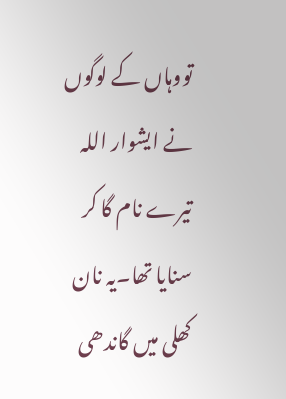تووہاں کے لوگوں نے ایشوار اللہ تیرے نام گا کر سنایا تھا۔یہ نان کھلی میں گاندھی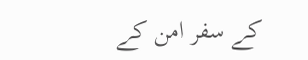کے سفر امن کے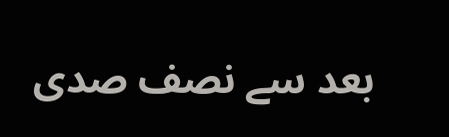بعد سے نصف صدی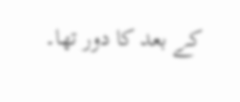کے بعد کا دور تھا۔